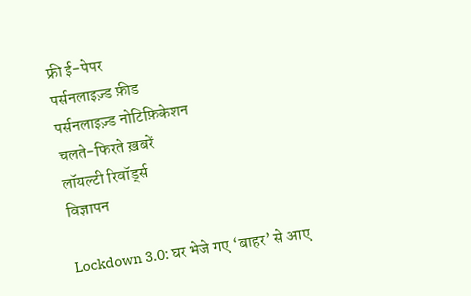फ्री ई-पेपर
पर्सनलाइज़्ड फ़ीड
पर्सनलाइज़्ड नोटिफ़िकेशन
चलते-फिरते ख़बरें
लॉयल्टी रिवॉर्ड्स
विज्ञापन

Lockdown 3.0: घर भेजे गए ‘बाहर’ से आए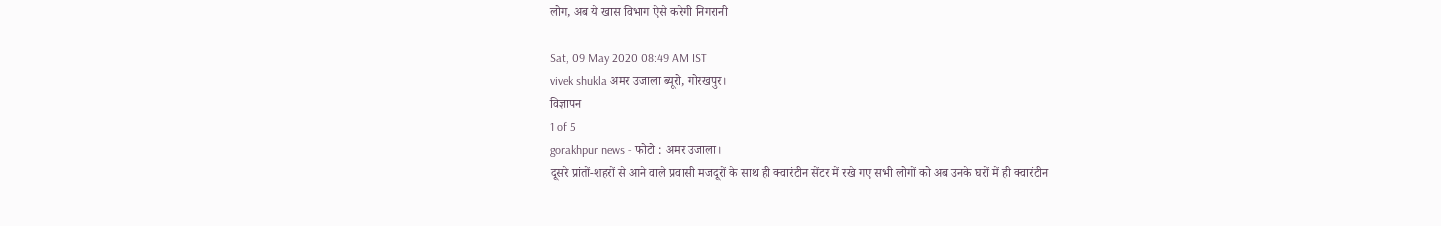लोग, अब ये खास विभाग ऐसे करेगी निगरानी

Sat, 09 May 2020 08:49 AM IST
vivek shukla अमर उजाला ब्यूरो, गोरखपुर।
विज्ञापन
1 of 5
gorakhpur news - फोटो : अमर उजाला।
दूसरे प्रांतों-शहरों से आने वाले प्रवासी मजदूरों के साथ ही क्वारंटीन सेंटर में रखे गए सभी लोगों को अब उनके घरों में ही क्वारंटीन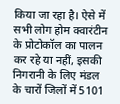किया जा रहा है। ऐसे में सभी लोग होम क्वारंटीन के प्रोटोकॉल का पालन कर रहे या नहीं, इसकी निगरानी के लिए मंडल के चारों जिलों में 5101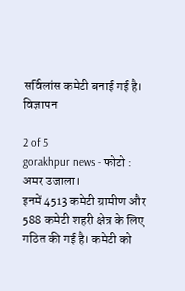सर्विलांस कमेटी बनाई गई है।
विज्ञापन

2 of 5
gorakhpur news - फोटो : अमर उजाला।
इनमें 4513 कमेटी ग्रामीण और 588 कमेटी शहरी क्षेत्र के लिए गठित की गई है। कमेटी को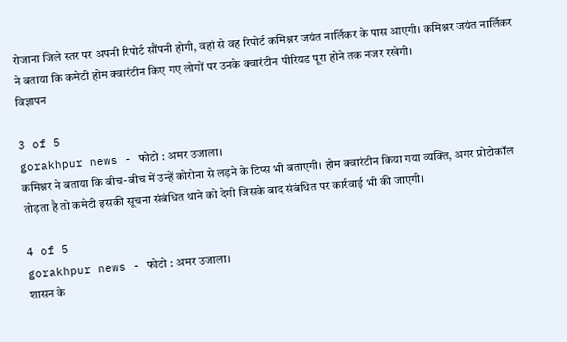रोजाना जिले स्तर पर अपनी रिपोर्ट सौंपनी होगी, वहां से वह रिपोर्ट कमिश्नर जयंत नार्लिकर के पास आएगी। कमिश्नर जयंत नार्लिकर ने बताया कि कमेटी होम क्वारंटीन किए गए लोगों पर उनके क्वारंटीन पीरियड पूरा होने तक नजर रखेगी।
विज्ञापन

3 of 5
gorakhpur news - फोटो : अमर उजाला।
कमिश्नर ने बताया कि बीच-बीच में उन्हें कोरोना से लड़ने के टिप्स भी बताएगी। होम क्वारंटीन किया गया व्यक्ति, अगर प्रोटोकॉल तोड़ता है तो कमेटी इसकी सूचना संबंधित थाने को देगी जिसके बाद संबंधित पर कार्रवाई भी की जाएगी।

4 of 5
gorakhpur news - फोटो : अमर उजाला।
शासन के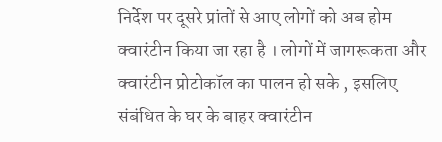निर्देश पर दूसरे प्रांतों से आए लोगों को अब होम क्वारंटीन किया जा रहा है । लोगों में जागरूकता और क्वारंटीन प्रोटोकॉल का पालन हो सके , इसलिए संबंधित के घर के बाहर क्वारंटीन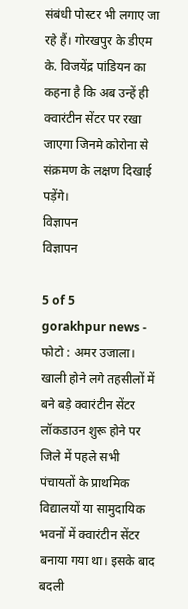संबंधी पोस्टर भी लगाए जा रहे हैं। गोरखपुर के डीएम के. विजयेंद्र पांडियन का कहना है कि अब उन्हें ही क्वारंटीन सेंटर पर रखा जाएगा जिनमे कोरोना से संक्रमण के लक्षण दिखाई पड़ेंगे।
विज्ञापन
विज्ञापन

5 of 5
gorakhpur news - फोटो : अमर उजाला।
खाली होने लगे तहसीलों में बने बड़े क्वारंटीन सेंटर
लॉकडाउन शुरू होने पर जिले में पहले सभी पंचायतों के प्राथमिक विद्यालयों या सामुदायिक भवनों में क्वारंटीन सेंटर बनाया गया था। इसके बाद बदली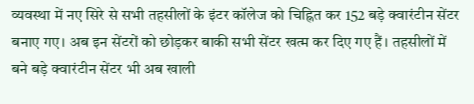व्यवस्था में नए सिरे से सभी तहसीलों के इंटर कॉलेज को चिह्नित कर 152 बड़े क्वारंटीन सेंटर बनाए गए। अब इन सेंटरों को छोड़कर बाकी सभी सेंटर खत्म कर दिए गए हैं। तहसीलों में बने बड़े क्वारंटीन सेंटर भी अब खाली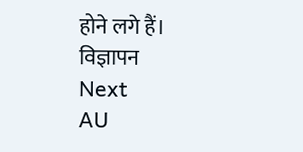होने लगे हैं।
विज्ञापन
Next
AU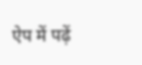ऐप में पढ़ें